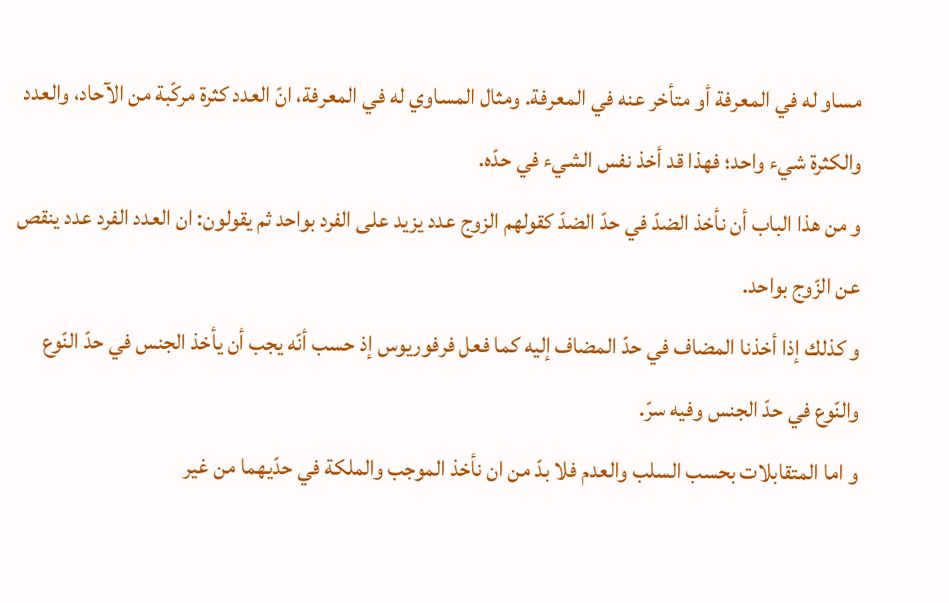مساو له في المعرفة أو متأخر عنه في المعرفة. ومثال المساوي له في المعرفة، انّ العدد كثرة مركّبة من الآحاد، والعدد والكثرة شيء واحد؛ فهذا قد أخذ نفس الشيء في حدّه.
و من هذا الباب أن نأخذ الضدّ في حدّ الضدّ كقولهم الزوج عدد يزيد على الفرد بواحد ثم يقولون: ان العدد الفرد عدد ينقص عن الزّوج بواحد.
و كذلك إذا أخذنا المضاف في حدّ المضاف إليه كما فعل فرفوريوس إذ حسب أنّه يجب أن يأخذ الجنس في حدّ النّوع والنّوع في حدّ الجنس وفيه سرّ.
و اما المتقابلات بحسب السلب والعدم فلا بدّ من ان نأخذ الموجب والملكة في حدّيهما من غير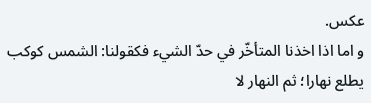عكس.
و اما اذا اخذنا المتأخّر في حدّ الشيء فكقولنا: الشمس كوكب يطلع نهارا؛ ثم النهار لا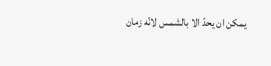يمكن ان يحدّ الا بالشمس لانّه زمان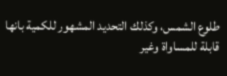طلوع الشمس، وكذلك التحديد المشهور للكمية بانها قابلة للمساواة وغير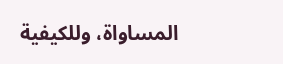المساواة، وللكيفية